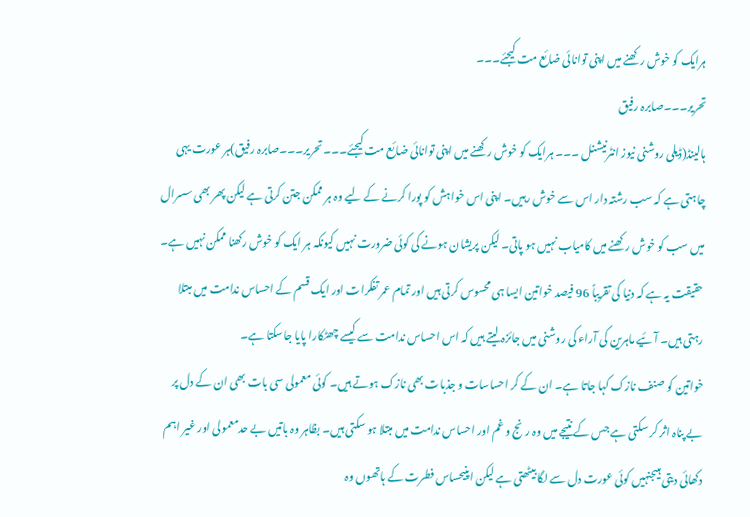ہرایک کو خوش رکھنے میں اپنی توانائی ضائع مت کیجئے۔۔۔
تحریر۔۔۔صابرہ رفیق
ہالینڈ(ڈیلی روشنی نیوز انٹرنیشنل ۔۔۔ ہرایک کو خوش رکھنے میں اپنی توانائی ضائع مت کیجئے۔۔۔ تحریر۔۔۔صابرہ رفیق)ہر عورت یہی چاہتی ہے کہ سب رشتہ دار اس سے خوش رہیں۔ اپنی اس خواہش کو پورا کرنے کے لیے وہ ہر ممکن جتن کرتی ہے لیکن پھر بھی سسرال میں سب کو خوش رکھنے میں کامیاب نہیں ہو پاتی۔ لیکن پریشان ہونے کی کوئی ضرورت نہیں کیونکہ ہر ایک کو خوش رکھنا ممکن نہیں ہے۔ حقیقت یہ ہے کہ دنیا کی تقریباً 96 فیصد خواتین ایسا ہی محسوس کرتی ہیں اور تمام عمر تفکرات اور ایک قسم کے احساس ندامت میں مبتلا رہتی ہیں۔ آئیے ماہرین کی آراء کی روشنی میں جائزہ لیتے ہیں کہ اس احساس ندامت سے کیسے چھٹکارا پایا جاسکتا ہے۔
خواتین کو صنف نازک کہا جاتا ہے۔ ان کے کر احساسات و جذبات بھی نازک ہوتے ہیں۔ کوئی معمولی سی بات بھی ان کے دل پر بے پناہ اثر کر سکتی ہے جس کے نتیجے میں وہ رنج و غم اور احساس ندامت میں مبتلا ہو سکتی ہیں۔ بظاہر وہ باتیں بے حدمعمولی اور غیر اہم دکھائی دیتی ہیںجنہیں کوئی عورت دل سے لگا بیٹھتی ہے لیکن اپنیحساس فطرت کے ہاتھوں وہ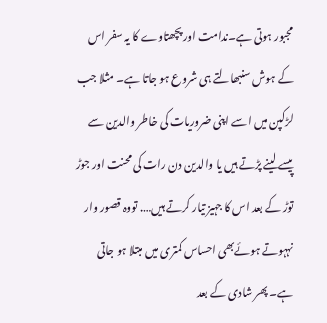مجبور ہوتی ہے۔ندامت اور پچھتاوے کا یہ سفر اس کے ہوش سنبھالتے ہی شروع ہو جاتا ہے۔ مثلا جب لڑکپن میں اسے اپنی ضروریات کی خاطر والدین سے پیسے لینے پڑتے ہیں یا والدین دن رات کی محنت اور جوڑ توڑ کے بعد اس کا جہیز تیار کرتے ہیں…. تووہ قصور وار نہہوتے ہوئےبھی احساس کمتری میں مبتلا ہو جاتی ہے۔ پھر شادی کے بعد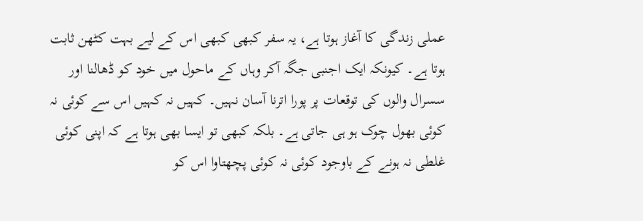عملی زندگی کا آغاز ہوتا ہے، یہ سفر کبھی کبھی اس کے لیے بہت کٹھن ثابت ہوتا ہے۔ کیونکہ ایک اجنبی جگہ آکر وہاں کے ماحول میں خود کو ڈھالنا اور سسرال والوں کی توقعات پر پورا اترنا آسان نہیں۔ کہیں نہ کہیں اس سے کوئی نہ کوئی بھول چوک ہو ہی جاتی ہے۔ بلکہ کبھی تو ایسا بھی ہوتا ہے کہ اپنی کوئی غلطی نہ ہونے کے باوجود کوئی نہ کوئی پچھتاوا اس کو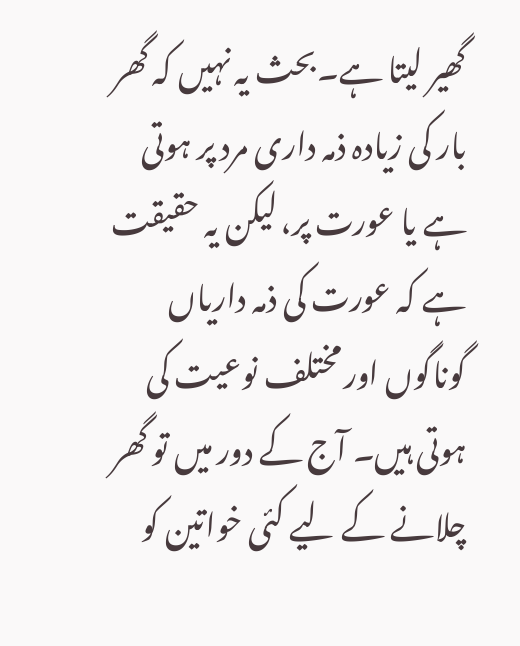گھیر لیتا ہے۔بحث یہ نہیں کہ گھر بار کی زیادہ ذمہ داری مرد پر ہوتی ہے یا عورت پر، لیکن یہ حقیقت ہے کہ عورت کی ذمہ داریاں گوناگوں اور مختلف نوعیت کی ہوتی ہیں۔ آج کے دور میں تو گھر چلانے کے لیے کئی خواتین کو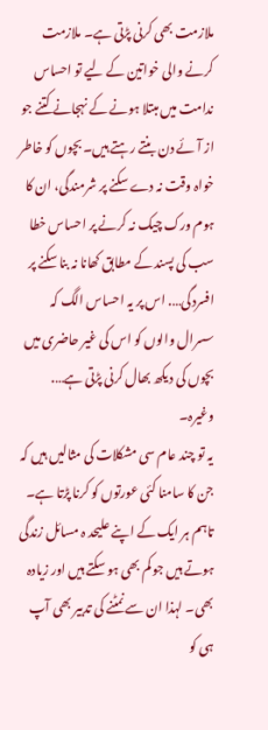ملازمت بھی کرنی پڑتی ہے۔ ملازمت کرنے والی خواتین کے لیے تو احساس ندامت میں مبتلا ہونے کے نہجانے کتنے جو از آئے دن بنتے رہتے ہیں۔ بچوں کو خاطر خواہ وقت نہ دے سکنے پر شرمندگی، ان کا ہوم ورک چیک نہ کرنے پر احساس خطا سب کی پسند کے مطابق کھانا نہ بنا سکنے پر افسردگی…. اس پر یہ احساس الگ کہ سسرال والوں کو اس کی غیر حاضری میں بچوں کی دیکھ بھال کرنی پڑتی ہے…. وغیرہ۔
یہ تو چند عام سی مشکلات کی مثالیں ہیں کہ جن کا سامنا کئی عورتوں کو کرنا پڑتا ہے۔ تاہم ہر ایک کے اپنے علیحد ہ مسائل زندگی ہوتے ہیں جو کم بھی ہو سکتے ہیں اور زیادہ بھی۔ لہذا ان سے نمٹنے کی تدبیر بھی آپ ہی کو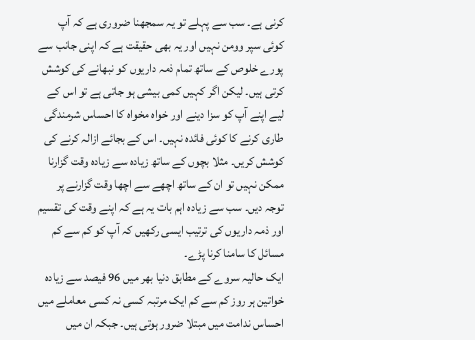کرنی ہے۔ سب سے پہلے تو یہ سمجھنا ضروری ہے کہ آپ کوئی سپر وومن نہیں اور یہ بھی حقیقت ہے کہ اپنی جانب سے پورے خلوص کے ساتھ تمام ذمہ داریوں کو نبھانے کی کوشش کرتی ہیں۔ لیکن اگر کہیں کمی بیشی ہو جاتی ہے تو اس کے لیے اپنے آپ کو سزا دینے اور خواہ مخواہ کا احساس شرمندگی طاری کرنے کا کوئی فائدہ نہیں۔ اس کے بجائے ازالہ کرنے کی کوشش کریں۔ مثلا بچوں کے ساتھ زیادہ سے زیادہ وقت گزارنا ممکن نہیں تو ان کے ساتھ اچھے سے اچھا وقت گزارنے پر توجہ دیں۔ سب سے زیادہ اہم بات یہ ہے کہ اپنے وقت کی تقسیم اور ذمہ داریوں کی ترتیب ایسی رکھیں کہ آپ کو کم سے کم مسائل کا سامنا کرنا پڑے۔
ایک حالیہ سروے کے مطابق دنیا بھر میں 96 فیصد سے زیادہ خواتین ہر روز کم سے کم ایک مرتبہ کسی نہ کسی معاملے میں احساس ندامت میں مبتلا ضرور ہوتی ہیں۔ جبکہ ان میں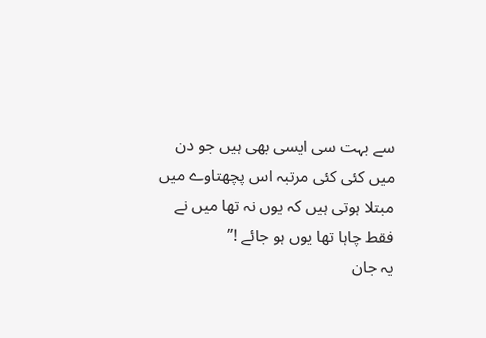سے بہت سی ایسی بھی ہیں جو دن میں کئی کئی مرتبہ اس پچھتاوے میں مبتلا ہوتی ہیں کہ یوں نہ تھا میں نے فقط چاہا تھا یوں ہو جائے !”
یہ جان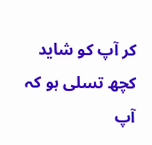کر آپ کو شاید کچھ تسلی ہو کہ آپ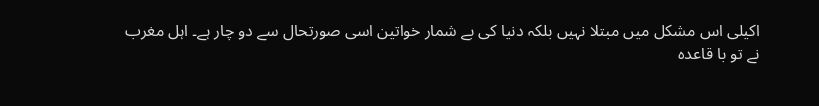اکیلی اس مشکل میں مبتلا نہیں بلکہ دنیا کی بے شمار خواتین اسی صورتحال سے دو چار ہے۔ اہل مغرب نے تو با قاعدہ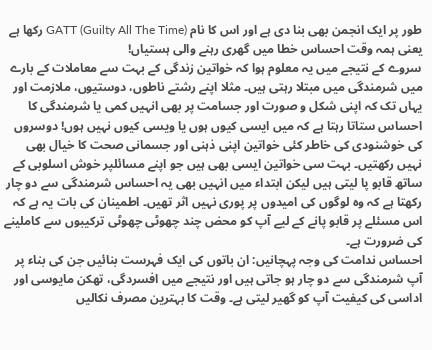طور پر ایک انجمن بھی بنا دی ہے اور اس کا نام GATT (Guilty All The Time) رکھا ہے یعنی ہمہ وقت احساس خطا میں گھری رہنے والی ہستیاں!
سروے کے نتیجے میں یہ معلوم ہوا کہ خواتین زندگی کے بہت سے معاملات کے بارے میں شرمندگی میں مبتلا رہتی ہیں۔ مثلا اپنے رشتے ناطوں، دوستیوں، ملازمت اور یہاں تک کہ اپنی شکل و صورت اور جسامت پر بھی انہیں کمی یا شرمندگی کا احساس ستاتا رہتا ہے کہ میں ایسی کیوں ہوں یا ویسی کیوں نہیں ہوں! دوسروں کی خوشنودی کی خاطر کئی خواتین اپنی ذہنی اور جسمانی صحت کا خیال بھی نہیں رکھتیں۔ بہت سی خواتین ایسی بھی ہیں جو اپنے مسائلپر خوش اسلوبی کے ساتھ قابو پا لیتی ہیں لیکن ابتداء میں انہیں بھی یہ احساس شرمندگی سے دو چار رکھتا ہے کہ وہ لوگوں کی امیدوں پر پوری نہیں اثر تھیں۔ اطمینان کی بات یہ ہے کہ اس مسئلے پر قابو پانے کے لیے آپ کو محض چند چھوٹی چھوٹی ترکیبوں سے کاملینے کی ضرورت ہے۔
احساس ندامت کی وجہ پہچانیں: ان باتوں کی ایک فہرست بنائیں جن کی بناء پر آپ شرمندگی سے دو چار ہو جاتی ہیں اور نتیجے میں افسردگی، تھکن مایوسی اور اداسی کی کیفیت آپ کو گھیر لیتی ہے۔ وقت کا بہترین مصرف نکالیں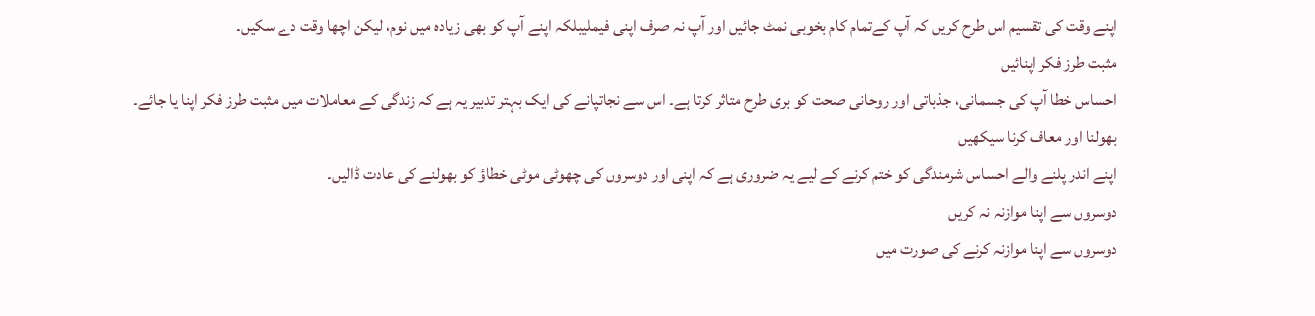اپنے وقت کی تقسیم اس طرح کریں کہ آپ کےتمام کام بخوبی نمٹ جائیں اور آپ نہ صرف اپنی فیملیبلکہ اپنے آپ کو بھی زیادہ میں نوم، لیکن اچھا وقت دے سکیں۔
مثبت طرز فکر اپنائیں
احساس خطا آپ کی جسمانی، جذباتی اور روحانی صحت کو بری طرح متاثر کرتا ہے۔ اس سے نجاتپانے کی ایک بہتر تدبیر یہ ہے کہ زندگی کے معاملات میں مثبت طرز فکر اپنا یا جائے۔
بھولنا اور معاف کرنا سیکھیں
اپنے اندر پلنے والے احساس شرمندگی کو ختم کرنے کے لیے یہ ضروری ہے کہ اپنی اور دوسروں کی چھوٹی موٹی خطاؤ کو بھولنے کی عادت ڈالیں۔
دوسروں سے اپنا موازنہ نہ کریں
دوسروں سے اپنا موازنہ کرنے کی صورت میں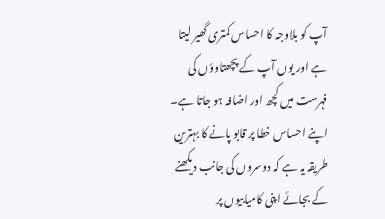آپ کو بلاوجہ کا احساس کمتری گھیر لیتا ہے اور یوں آپ کے پچھتاوؤں کی فہرست میں کچھ اور اضافہ ہو جاتا ہے۔ اپنے احساس خطا پر قابو پانے کا بہترین طریقہ یہ ہے کہ دوسروں کی جانب دیکھنے کے بجائے اپنی کامیابیوں پر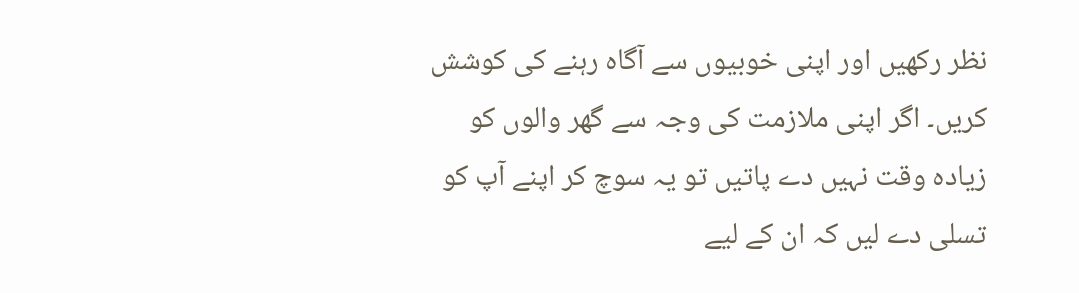نظر رکھیں اور اپنی خوبیوں سے آگاہ رہنے کی کوشش کریں۔ اگر اپنی ملازمت کی وجہ سے گھر والوں کو زیادہ وقت نہیں دے پاتیں تو یہ سوچ کر اپنے آپ کو تسلی دے لیں کہ ان کے لیے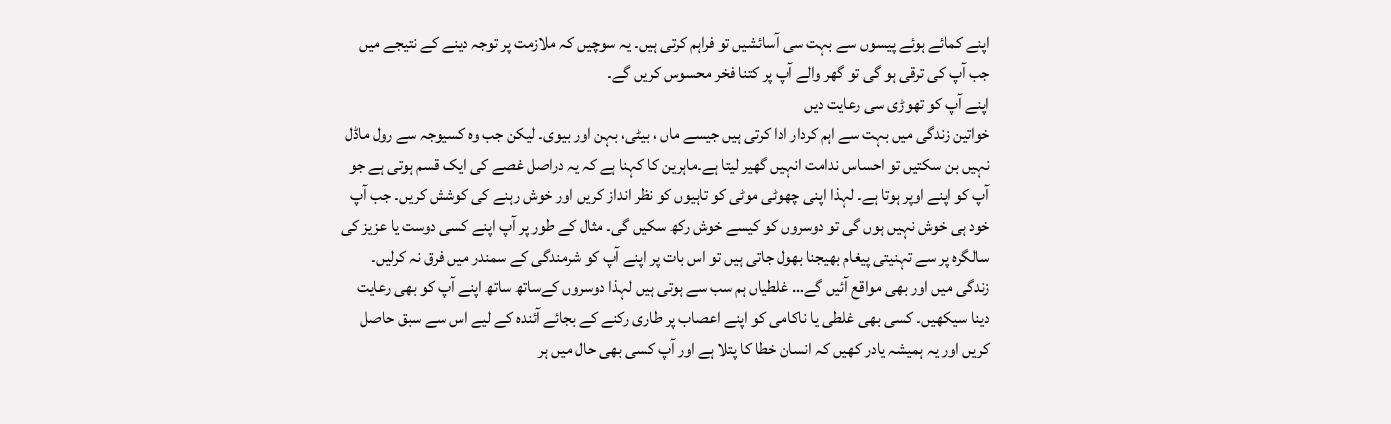اپنے کمائے ہوئے پیسوں سے بہت سی آسائشیں تو فراہم کرتی ہیں۔ یہ سوچیں کہ ملازمت پر توجہ دینے کے نتیجے میں جب آپ کی ترقی ہو گی تو گھر والے آپ پر کتنا فخر محسوس کریں گے۔
اپنے آپ کو تھوڑی سی رعایت دیں
خواتین زندگی میں بہت سے اہم کردار ادا کرتی ہیں جیسے ماں ، بیٹی، بہن اور بیوی۔ لیکن جب وہ کسیوجہ سے رول ماڈل نہیں بن سکتیں تو احساس ندامت انہیں گھیر لیتا ہے۔ماہرین کا کہنا ہے کہ یہ دراصل غصے کی ایک قسم ہوتی ہے جو آپ کو اپنے اوپر ہوتا ہے۔ لہذا اپنی چھوٹی موٹی کو تاہیوں کو نظر انداز کریں اور خوش رہنے کی کوشش کریں۔ جب آپ خود ہی خوش نہیں ہوں گی تو دوسروں کو کیسے خوش رکھ سکیں گی۔ مثال کے طور پر آپ اپنے کسی دوست یا عزیز کی سالگرہ پر سے تہنیتی پیغام بھیجنا بھول جاتی ہیں تو اس بات پر اپنے آپ کو شرمندگی کے سمندر میں فرق نہ کرلیں۔ زندگی میں اور بھی مواقع آئیں گے… غلطیاں ہم سب سے ہوتی ہیں لہذا دوسروں کےساتھ ساتھ اپنے آپ کو بھی رعایت دینا سیکھیں۔ کسی بھی غلطی یا ناکامی کو اپنے اعصاب پر طاری رکنے کے بجائے آئندہ کے لیے اس سے سبق حاصل کریں اور یہ ہمیشہ یادر کھیں کہ انسان خطا کا پتلا ہے اور آپ کسی بھی حال میں ہر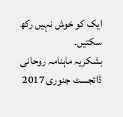ایک کو خوش نہیں رکھ سکتیں۔
بشکریہ ماہنامہ روحانی ڈائجسٹ جنوری 2017